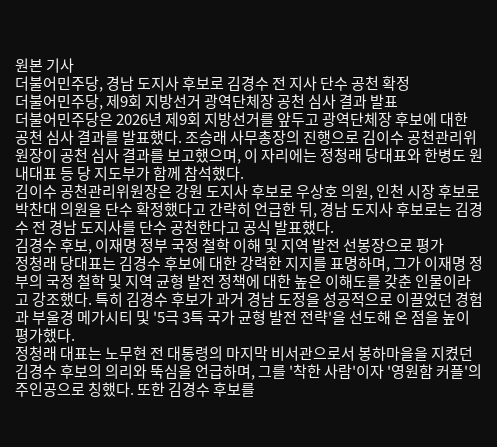원본 기사
더불어민주당, 경남 도지사 후보로 김경수 전 지사 단수 공천 확정
더불어민주당, 제9회 지방선거 광역단체장 공천 심사 결과 발표
더불어민주당은 2026년 제9회 지방선거를 앞두고 광역단체장 후보에 대한 공천 심사 결과를 발표했다. 조승래 사무총장의 진행으로 김이수 공천관리위원장이 공천 심사 결과를 보고했으며, 이 자리에는 정청래 당대표와 한병도 원내대표 등 당 지도부가 함께 참석했다.
김이수 공천관리위원장은 강원 도지사 후보로 우상호 의원, 인천 시장 후보로 박찬대 의원을 단수 확정했다고 간략히 언급한 뒤, 경남 도지사 후보로는 김경수 전 경남 도지사를 단수 공천한다고 공식 발표했다.
김경수 후보, 이재명 정부 국정 철학 이해 및 지역 발전 선봉장으로 평가
정청래 당대표는 김경수 후보에 대한 강력한 지지를 표명하며, 그가 이재명 정부의 국정 철학 및 지역 균형 발전 정책에 대한 높은 이해도를 갖춘 인물이라고 강조했다. 특히 김경수 후보가 과거 경남 도정을 성공적으로 이끌었던 경험과 부울경 메가시티 및 '5극 3특 국가 균형 발전 전략'을 선도해 온 점을 높이 평가했다.
정청래 대표는 노무현 전 대통령의 마지막 비서관으로서 봉하마을을 지켰던 김경수 후보의 의리와 뚝심을 언급하며, 그를 '착한 사람'이자 '영원함 커플'의 주인공으로 칭했다. 또한 김경수 후보를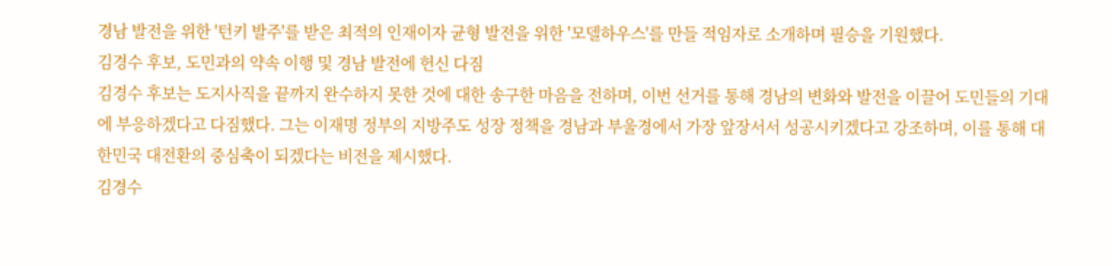경남 발전을 위한 '턴키 발주'를 받은 최적의 인재이자 균형 발전을 위한 '모델하우스'를 만들 적임자로 소개하며 필승을 기원했다.
김경수 후보, 도민과의 약속 이행 및 경남 발전에 헌신 다짐
김경수 후보는 도지사직을 끝까지 완수하지 못한 것에 대한 송구한 마음을 전하며, 이번 선거를 통해 경남의 변화와 발전을 이끌어 도민들의 기대에 부응하겠다고 다짐했다. 그는 이재명 정부의 지방주도 성장 정책을 경남과 부울경에서 가장 앞장서서 성공시키겠다고 강조하며, 이를 통해 대한민국 대전환의 중심축이 되겠다는 비전을 제시했다.
김경수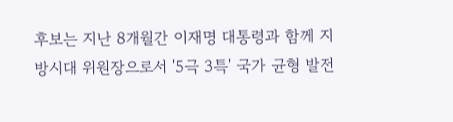후보는 지난 8개월간 이재명 대통령과 함께 지방시대 위원장으로서 '5극 3특' 국가 균형 발전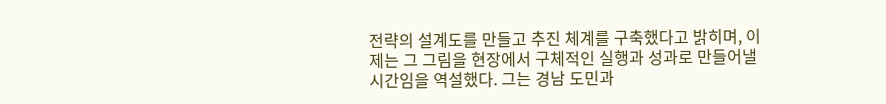전략의 설계도를 만들고 추진 체계를 구축했다고 밝히며, 이제는 그 그림을 현장에서 구체적인 실행과 성과로 만들어낼 시간임을 역설했다. 그는 경남 도민과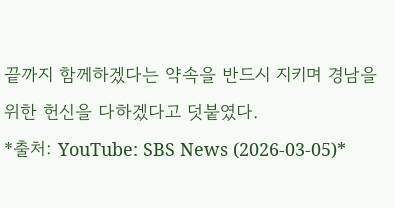끝까지 함께하겠다는 약속을 반드시 지키며 경남을 위한 헌신을 다하겠다고 덧붙였다.
*출처: YouTube: SBS News (2026-03-05)*